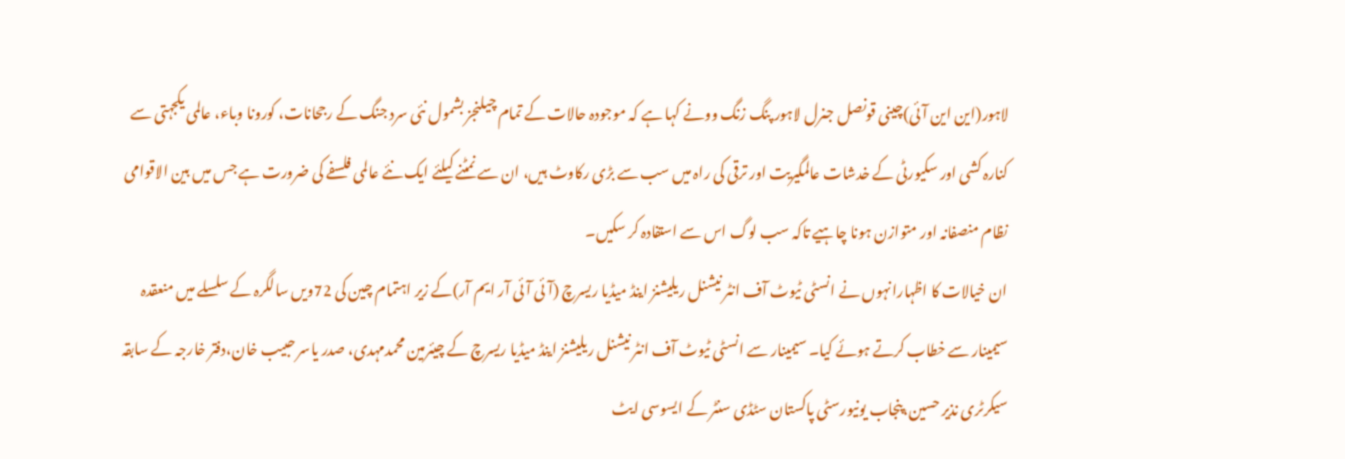لاہور(این این آئی)چینی قونصل جنرل لاہور پنگ زنگ وونے کہا ہے کہ موجودہ حالات کے تمام چیلنجز بشمول نئی سرد جنگ کے رجحانات، کورونا وباء، عالمی یکجہتی سے کنارہ کشی اور سکیورٹی کے خدشات عالمگیریت اور ترقی کی راہ میں سب سے بڑی رکاوٹ ہیں، ان سے نمٹنے کیلئے ایک نئے عالمی فلسفے کی ضرورت ہے جس میں بین الاقوامی نظام منصفانہ اور متوازن ہونا چاہیے تاکہ سب لوگ اس سے استفادہ کر سکیں۔
ان خیالات کا اظہارانہوں نے انسٹی ٹیوٹ آف انٹر نیشنل ریلیشنز اینڈ میڈیا ریسرچ (آئی آئی آر ایم آر)کے زیر اہتمام چین کی 72ویں سالگرہ کے سلسلے میں منعقدہ سیمینار سے خطاب کرتے ہوئے کیا۔ سیمینار سے انسٹی ٹیوٹ آف انٹر نیشنل ریلیشنز اینڈ میڈیا ریسرچ کے چیئرمین محمدمہدی، صدر یاسر حبیب خان،دفتر خارجہ کے سابقہ سیکرٹری نذیر حسین،پنجاب یونیورسٹی پاکستان سٹڈی سنٹر کے ایسوسی ایٹ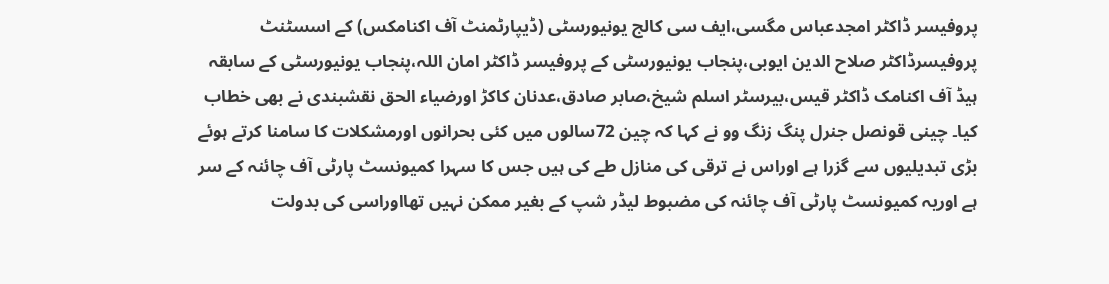پروفیسر ڈاکٹر امجدعباس مگسی،ایف سی کالج یونیورسٹی (ڈیپارٹمنٹ آف اکنامکس) کے اسسٹنٹ پروفیسرڈاکٹر صلاح الدین ایوبی،پنجاب یونیورسٹی کے پروفیسر ڈاکٹر امان اللہ،پنجاب یونیورسٹی کے سابقہ ہیڈ آف اکنامک ڈاکٹر قیس،بیرسٹر اسلم شیخ،صابر صادق،عدنان کاکڑ اورضیاء الحق نقشبندی نے بھی خطاب کیا۔ چینی قونصل جنرل پنگ زنگ وو نے کہا کہ چین 72سالوں میں کئی بحرانوں اورمشکلات کا سامنا کرتے ہوئے بڑی تبدیلیوں سے گزرا ہے اوراس نے ترقی کی منازل طے کی ہیں جس کا سہرا کمیونسٹ پارٹی آف چائنہ کے سر ہے اوریہ کمیونسٹ پارٹی آف چائنہ کی مضبوط لیڈر شپ کے بغیر ممکن نہیں تھااوراسی کی بدولت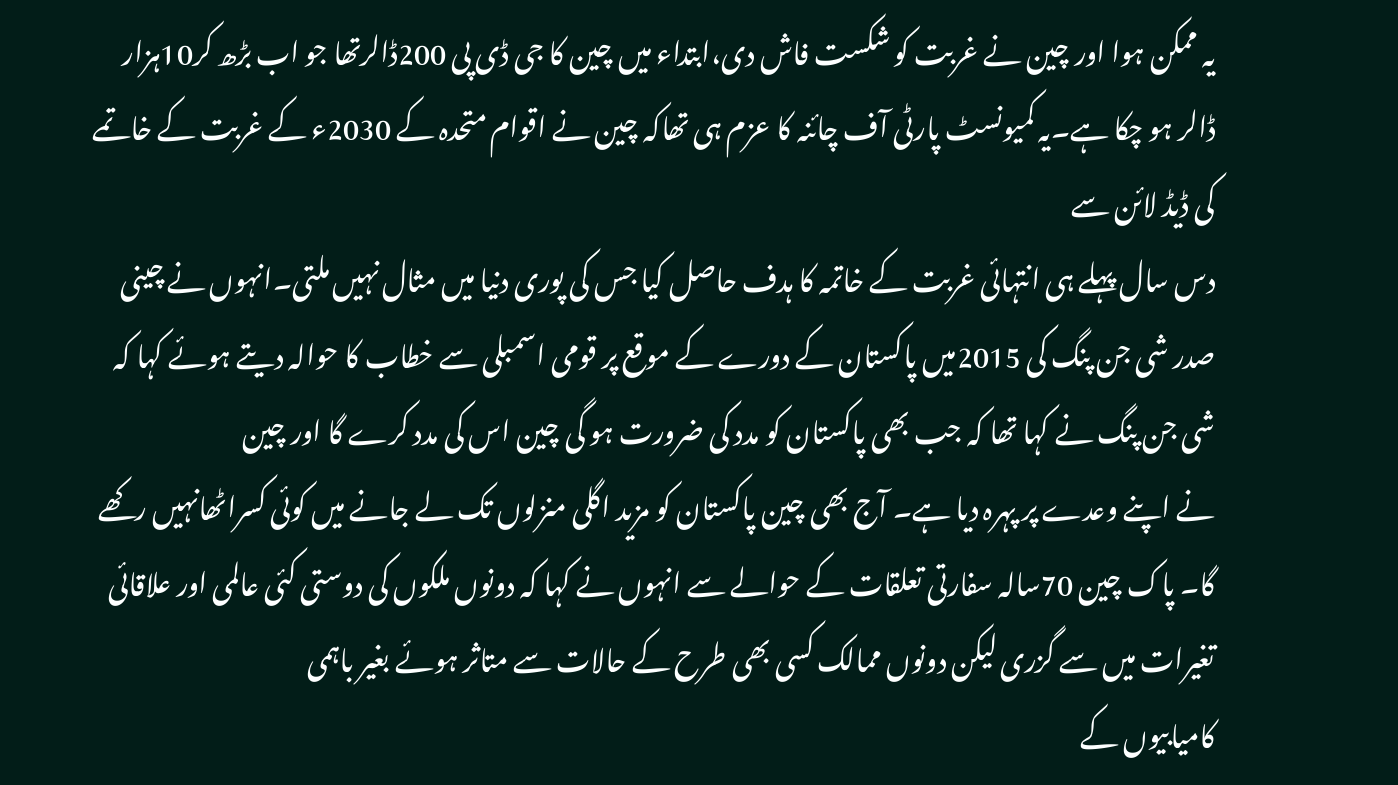یہ ممکن ہوا اور چین نے غربت کو شکست فاش دی،ابتداء میں چین کا جی ڈی پی 200ڈالرتھا جو اب بڑھ کر10ہزار ڈالر ہو چکا ہے۔یہ کمیونسٹ پارٹی آف چائنہ کا عزم ہی تھاکہ چین نے اقوام متحدہ کے 2030ء کے غربت کے خاتمے کی ڈیڈ لائن سے
دس سال پہلے ہی انتہائی غربت کے خاتمہ کا ہدف حاصل کیا جس کی پوری دنیا میں مثال نہیں ملتی۔انہوں نے چینی صدر شی جن پنگ کی 2015میں پاکستان کے دورے کے موقع پر قومی اسمبلی سے خطاب کا حوالہ دیتے ہوئے کہا کہ شی جن پنگ نے کہا تھا کہ جب بھی پاکستان کو مدد کی ضرورت ہو گی چین اس کی مدد کرے گا اور چین
نے اپنے وعدے پر پہرہ دیا ہے۔ آج بھی چین پاکستان کو مزید اگلی منزلوں تک لے جانے میں کوئی کسراٹھانہیں رکھے گا۔ پاک چین 70سالہ سفارتی تعلقات کے حوالے سے انہوں نے کہا کہ دونوں ملکوں کی دوستی کئی عالمی اور علاقائی تغیرات میں سے گزری لیکن دونوں ممالک کسی بھی طرح کے حالات سے متاثر ہوئے بغیر باہمی
کامیابیوں کے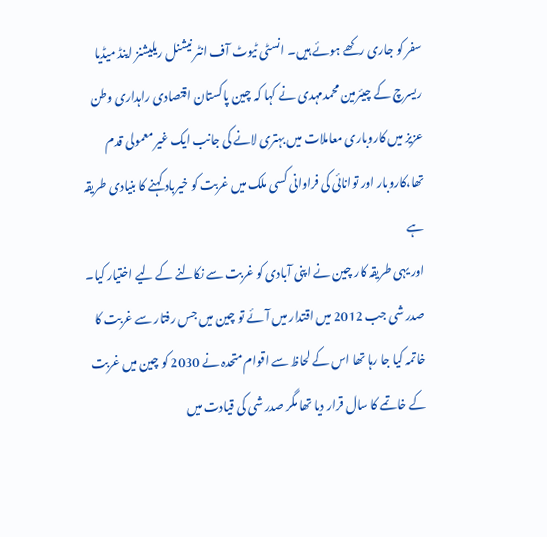سفر کو جاری رکھے ہوئے ہیں۔ انسٹی ٹیوٹ آف انٹر نیشنل ریلیشنز اینڈ میڈیا ریسرچ کے چیئرمین محمدمہدی نے کہا کہ چین پاکستان اقتصادی راہداری وطن عزیز میں کاروباری معاملات میں بہتری لانے کی جانب ایک غیر معمولی قدم تھا،کاروبار اور توانائی کی فراوانی کسی ملک میں غربت کو خیرباد کہنے کا بنیادی طریقہ ہے
اور یہی طریقہ کار چین نے اپنی آبادی کو غربت سے نکالنے کے لیے اختیار کیا۔ صدر شی جب 2012 میں اقتدار میں آئے تو چین میں جس رفتار سے غربت کا خاتمہ کیا جا رہا تھا اس کے لحاظ سے اقوام متحدہ نے 2030 کو چین میں غربت کے خاتمے کا سال قرار دیا تھا مگر صدر شی کی قیادت میں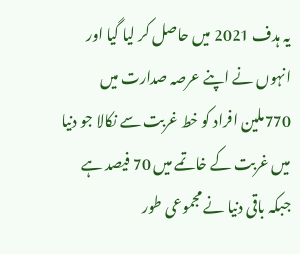یہ ہدف 2021 میں حاصل کر لیا گیا اور
انہوں نے اپنے عرصہ صدارت میں 770ملین افراد کو خط غربت سے نکالا جو دنیا میں غربت کے خاتمے میں 70 فیصد ہے جبکہ باقی دنیا نے مجموعی طور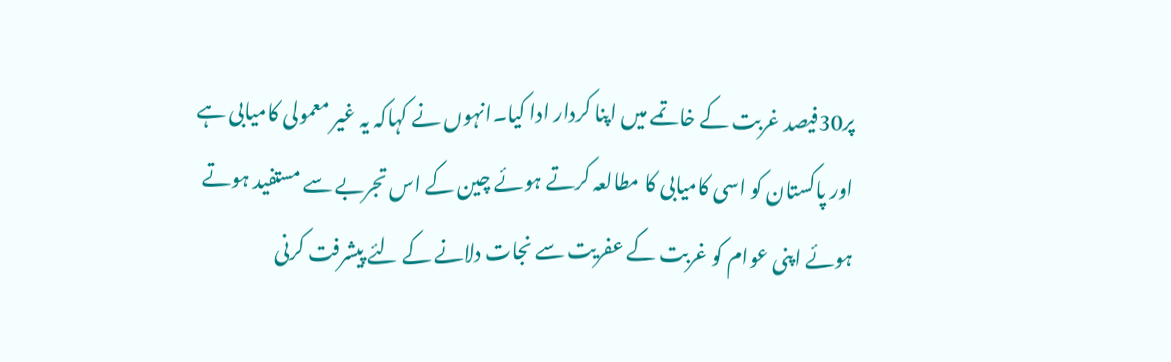پر30فیصد غربت کے خاتمے میں اپنا کردار ادا کیا۔انہوں نے کہاکہ یہ غیر معمولی کامیابی ہے اور پاکستان کو اسی کامیابی کا مطالعہ کرتے ہوئے چین کے اس تجربے سے مستفید ہوتے
ہوئے اپنی عوام کو غربت کے عفریت سے نجات دلانے کے لئے پیشرفت کرنی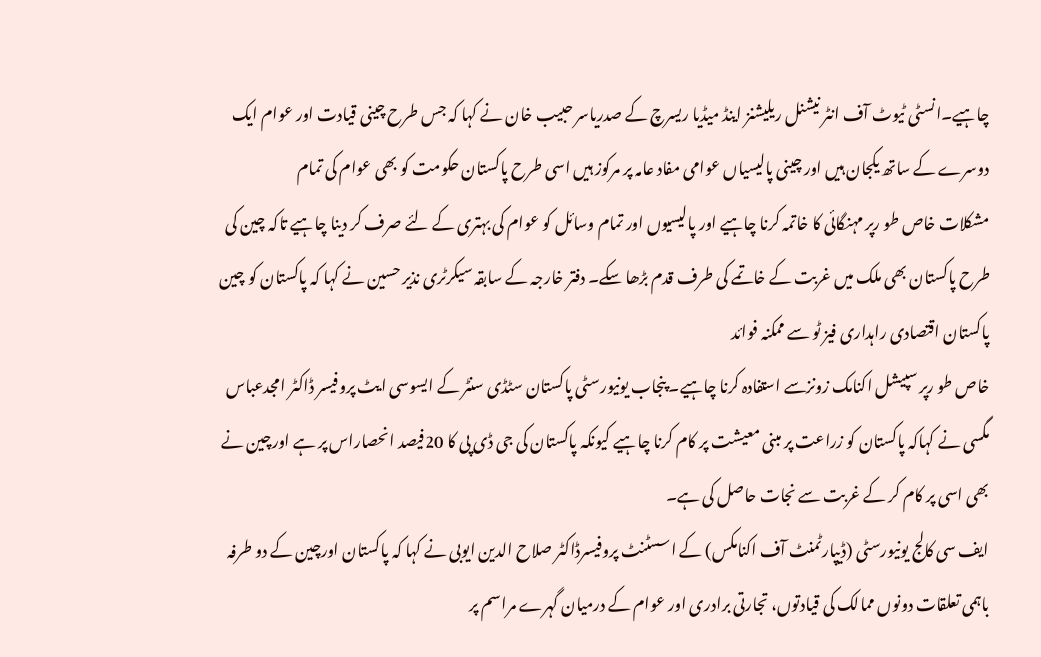چاہیے۔انسٹی ٹیوٹ آف انٹر نیشنل ریلیشنز اینڈ میڈیا ریسرچ کے صدریاسر حبیب خان نے کہا کہ جس طرح چینی قیادت اور عوام ایک دوسرے کے ساتھ یکجان ہیں اور چینی پالیسیاں عوامی مفاد عامہ پر مرکوز ہیں اسی طرح پاکستان حکومت کو بھی عوام کی تمام
مشکلات خاص طو رپر مہنگائی کا خاتمہ کرنا چاہیے اور پالیسیوں اور تمام وسائل کو عوام کی بہتری کے لئے صرف کر دینا چاہیے تاکہ چین کی طرح پاکستان بھی ملک میں غربت کے خاتمے کی طرف قدم بڑھا سکے۔ دفتر خارجہ کے سابقہ سیکرٹری نذیر حسین نے کہا کہ پاکستان کو چین پاکستان اقتصادی راہداری فیز ٹو سے ممکنہ فوائد
خاص طو رپر سپیشل اکنامک زونزسے استفادہ کرنا چاہیے۔ پنجاب یونیورسٹی پاکستان سٹڈی سنٹر کے ایسوسی ایٹ پروفیسر ڈاکٹر امجدعباس مگسی نے کہاکہ پاکستان کو زراعت پر مبنی معیشت پر کام کرنا چاہیے کیونکہ پاکستان کی جی ڈی پی کا 20فیصد انحصاراس پر ہے اورچین نے بھی اسی پر کام کر کے غربت سے نجات حاصل کی ہے۔
ایف سی کالج یونیورسٹی (ڈیپارٹمنٹ آف اکنامکس) کے اسسٹنٹ پروفیسرڈاکٹر صلاح الدین ایوبی نے کہا کہ پاکستان اورچین کے دو طرفہ باہمی تعلقات دونوں ممالک کی قیادتوں، تجارتی برادری اور عوام کے درمیان گہرے مراسم پر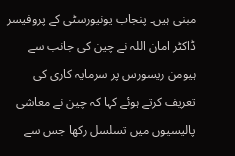مبنی ہیں۔ پنجاب یونیورسٹی کے پروفیسر ڈاکٹر امان اللہ نے چین کی جانب سے ہیومن ریسورس پر سرمایہ کاری کی
تعریف کرتے ہوئے کہا کہ چین نے معاشی پالیسیوں میں تسلسل رکھا جس سے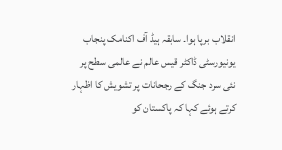انقلاب برپا ہوا۔ سابقہ ہیڈ آف اکنامک پنجاب یونیورسٹی ڈاکٹر قیس عالم نے عالمی سطح پر نئی سرد جنگ کے رجحانات پر تشویش کا اظہار کرتے ہوئے کہا کہ پاکستان کو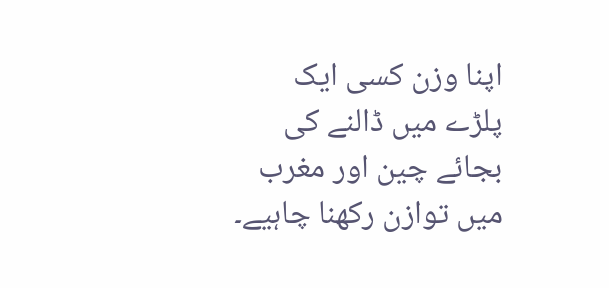اپنا وزن کسی ایک پلڑے میں ڈالنے کی بجائے چین اور مغرب میں توازن رکھنا چاہیے۔